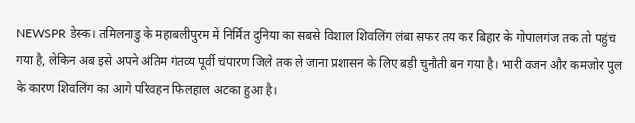NEWSPR डेस्क। तमिलनाडु के महाबलीपुरम में निर्मित दुनिया का सबसे विशाल शिवलिंग लंबा सफर तय कर बिहार के गोपालगंज तक तो पहुंच गया है, लेकिन अब इसे अपने अंतिम गंतव्य पूर्वी चंपारण जिले तक ले जाना प्रशासन के लिए बड़ी चुनौती बन गया है। भारी वजन और कमजोर पुल के कारण शिवलिंग का आगे परिवहन फिलहाल अटका हुआ है।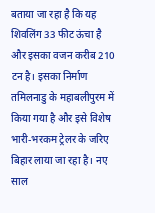बताया जा रहा है कि यह शिवलिंग 33 फीट ऊंचा है और इसका वजन करीब 210 टन है। इसका निर्माण तमिलनाडु के महाबलीपुरम में किया गया है और इसे विशेष भारी-भरकम ट्रेलर के जरिए बिहार लाया जा रहा है। नए साल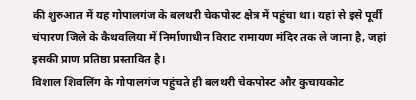की शुरुआत में यह गोपालगंज के बलथरी चेकपोस्ट क्षेत्र में पहुंचा था। यहां से इसे पूर्वी चंपारण जिले के कैथवलिया में निर्माणाधीन विराट रामायण मंदिर तक ले जाना है, जहां इसकी प्राण प्रतिष्ठा प्रस्तावित है।
विशाल शिवलिंग के गोपालगंज पहुंचते ही बलथरी चेकपोस्ट और कुचायकोट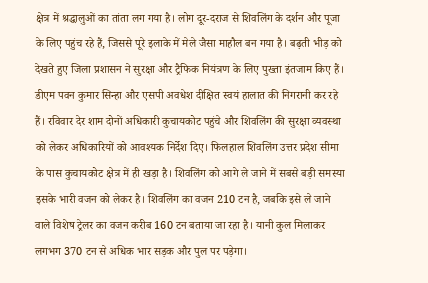क्षेत्र में श्रद्धालुओं का तांता लग गया है। लोग दूर-दराज से शिवलिंग के दर्शन और पूजा के लिए पहुंच रहे हैं, जिससे पूरे इलाके में मेले जैसा माहौल बन गया है। बढ़ती भीड़ को देखते हुए जिला प्रशासन ने सुरक्षा और ट्रैफिक नियंत्रण के लिए पुख्ता इंतजाम किए हैं।
डीएम पवन कुमार सिन्हा और एसपी अवधेश दीक्षित स्वयं हालात की निगरानी कर रहे हैं। रविवार देर शाम दोनों अधिकारी कुचायकोट पहुंचे और शिवलिंग की सुरक्षा व्यवस्था को लेकर अधिकारियों को आवश्यक निर्देश दिए। फिलहाल शिवलिंग उत्तर प्रदेश सीमा के पास कुचायकोट क्षेत्र में ही खड़ा है। शिवलिंग को आगे ले जाने में सबसे बड़ी समस्या इसके भारी वजन को लेकर है। शिवलिंग का वजन 210 टन है, जबकि इसे ले जाने वाले विशेष ट्रेलर का वजन करीब 160 टन बताया जा रहा है। यानी कुल मिलाकर लगभग 370 टन से अधिक भार सड़क और पुल पर पड़ेगा।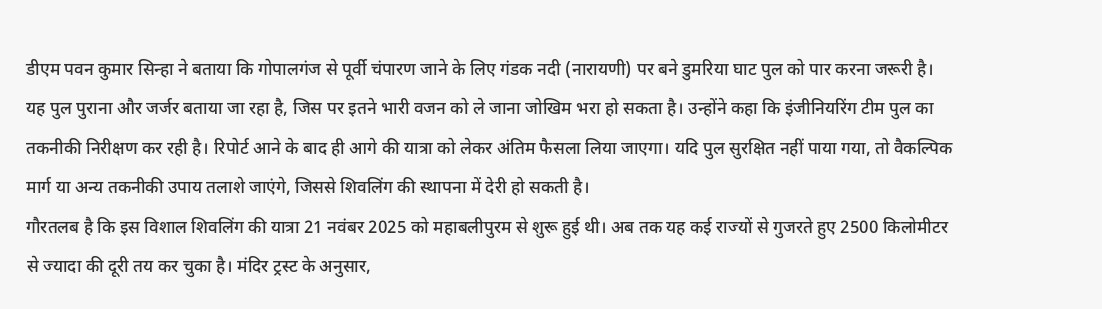डीएम पवन कुमार सिन्हा ने बताया कि गोपालगंज से पूर्वी चंपारण जाने के लिए गंडक नदी (नारायणी) पर बने डुमरिया घाट पुल को पार करना जरूरी है। यह पुल पुराना और जर्जर बताया जा रहा है, जिस पर इतने भारी वजन को ले जाना जोखिम भरा हो सकता है। उन्होंने कहा कि इंजीनियरिंग टीम पुल का तकनीकी निरीक्षण कर रही है। रिपोर्ट आने के बाद ही आगे की यात्रा को लेकर अंतिम फैसला लिया जाएगा। यदि पुल सुरक्षित नहीं पाया गया, तो वैकल्पिक मार्ग या अन्य तकनीकी उपाय तलाशे जाएंगे, जिससे शिवलिंग की स्थापना में देरी हो सकती है।
गौरतलब है कि इस विशाल शिवलिंग की यात्रा 21 नवंबर 2025 को महाबलीपुरम से शुरू हुई थी। अब तक यह कई राज्यों से गुजरते हुए 2500 किलोमीटर से ज्यादा की दूरी तय कर चुका है। मंदिर ट्रस्ट के अनुसार,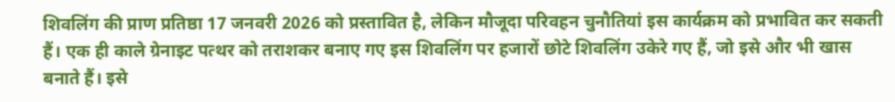शिवलिंग की प्राण प्रतिष्ठा 17 जनवरी 2026 को प्रस्तावित है, लेकिन मौजूदा परिवहन चुनौतियां इस कार्यक्रम को प्रभावित कर सकती हैं। एक ही काले ग्रेनाइट पत्थर को तराशकर बनाए गए इस शिवलिंग पर हजारों छोटे शिवलिंग उकेरे गए हैं, जो इसे और भी खास बनाते हैं। इसे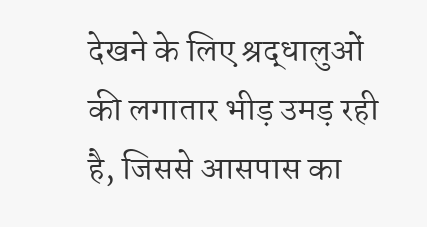देखने के लिए श्रद्धालुओं की लगातार भीड़ उमड़ रही है, जिससे आसपास का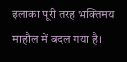इलाका पूरी तरह भक्तिमय माहौल में बदल गया है।